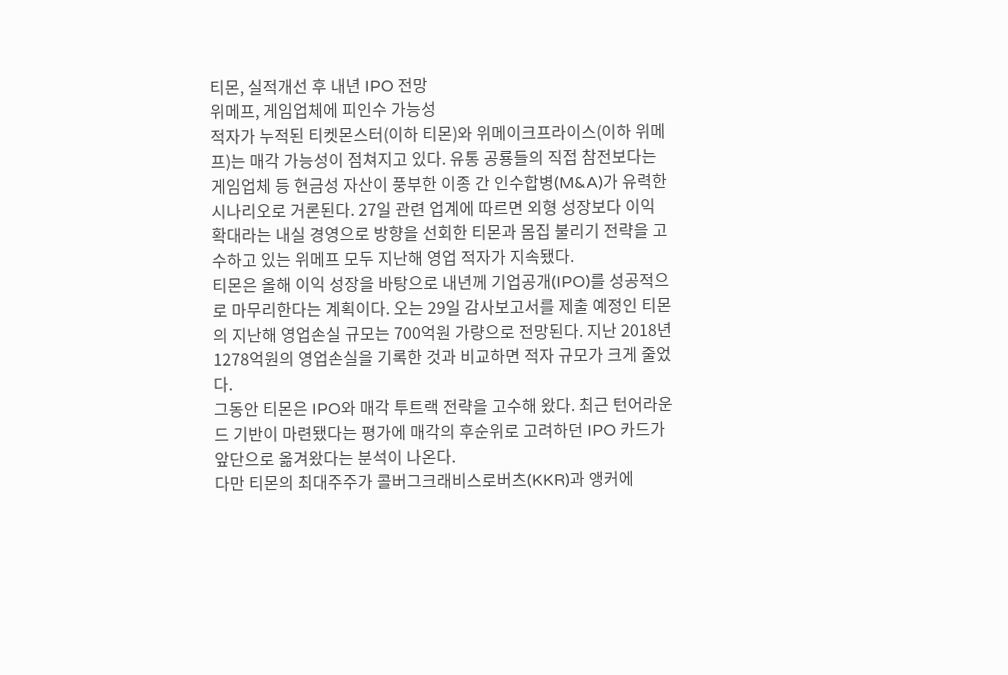티몬, 실적개선 후 내년 IPO 전망
위메프, 게임업체에 피인수 가능성
적자가 누적된 티켓몬스터(이하 티몬)와 위메이크프라이스(이하 위메프)는 매각 가능성이 점쳐지고 있다. 유통 공룡들의 직접 참전보다는 게임업체 등 현금성 자산이 풍부한 이종 간 인수합병(M&A)가 유력한 시나리오로 거론된다. 27일 관련 업계에 따르면 외형 성장보다 이익 확대라는 내실 경영으로 방향을 선회한 티몬과 몸집 불리기 전략을 고수하고 있는 위메프 모두 지난해 영업 적자가 지속됐다.
티몬은 올해 이익 성장을 바탕으로 내년께 기업공개(IPO)를 성공적으로 마무리한다는 계획이다. 오는 29일 감사보고서를 제출 예정인 티몬의 지난해 영업손실 규모는 700억원 가량으로 전망된다. 지난 2018년 1278억원의 영업손실을 기록한 것과 비교하면 적자 규모가 크게 줄었다.
그동안 티몬은 IPO와 매각 투트랙 전략을 고수해 왔다. 최근 턴어라운드 기반이 마련됐다는 평가에 매각의 후순위로 고려하던 IPO 카드가 앞단으로 옮겨왔다는 분석이 나온다.
다만 티몬의 최대주주가 콜버그크래비스로버츠(KKR)과 앵커에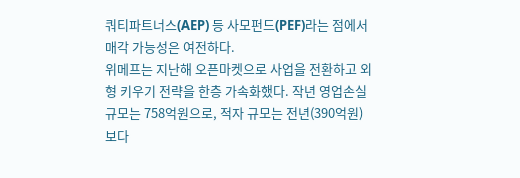쿼티파트너스(AEP) 등 사모펀드(PEF)라는 점에서 매각 가능성은 여전하다.
위메프는 지난해 오픈마켓으로 사업을 전환하고 외형 키우기 전략을 한층 가속화했다. 작년 영업손실 규모는 758억원으로, 적자 규모는 전년(390억원)보다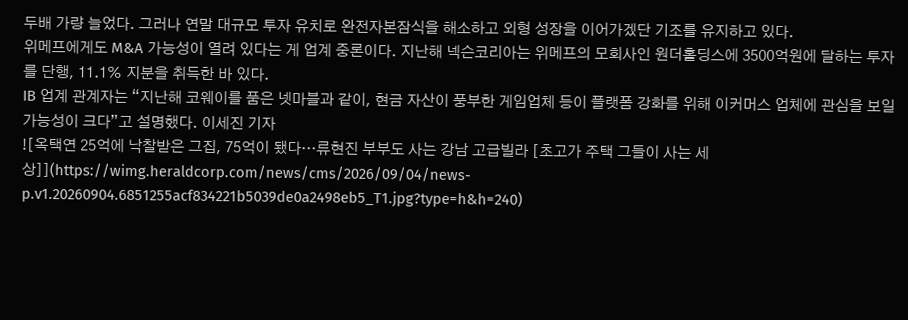두배 가량 늘었다. 그러나 연말 대규모 투자 유치로 완전자본잠식을 해소하고 외형 성장을 이어가겠단 기조를 유지하고 있다.
위메프에게도 M&A 가능성이 열려 있다는 게 업계 중론이다. 지난해 넥슨코리아는 위메프의 모회사인 원더홀딩스에 3500억원에 달하는 투자를 단행, 11.1% 지분을 취득한 바 있다.
IB 업계 관계자는 “지난해 코웨이를 품은 넷마블과 같이, 현금 자산이 풍부한 게임업체 등이 플랫폼 강화를 위해 이커머스 업체에 관심을 보일 가능성이 크다”고 설명했다. 이세진 기자
![옥택연 25억에 낙찰받은 그집, 75억이 됐다…류현진 부부도 사는 강남 고급빌라 [초고가 주택 그들이 사는 세상]](https://wimg.heraldcorp.com/news/cms/2026/09/04/news-p.v1.20260904.6851255acf834221b5039de0a2498eb5_T1.jpg?type=h&h=240)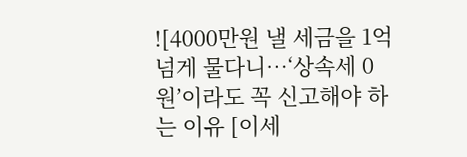![4000만원 낼 세금을 1억 넘게 물다니…‘상속세 0원’이라도 꼭 신고해야 하는 이유 [이세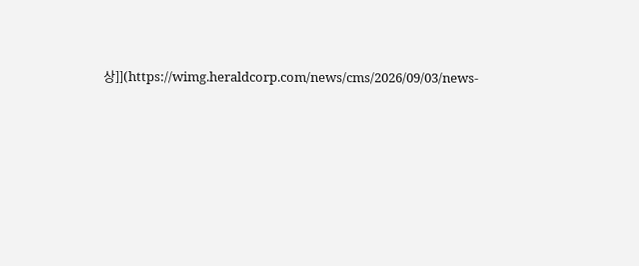상]](https://wimg.heraldcorp.com/news/cms/2026/09/03/news-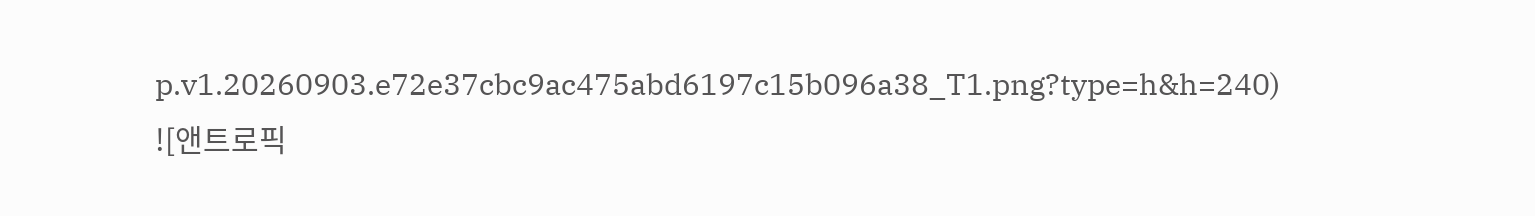p.v1.20260903.e72e37cbc9ac475abd6197c15b096a38_T1.png?type=h&h=240)
![앤트로픽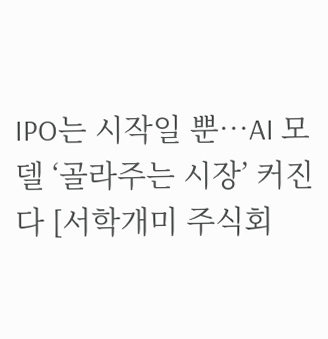IPO는 시작일 뿐…AI 모델 ‘골라주는 시장’ 커진다 [서학개미 주식회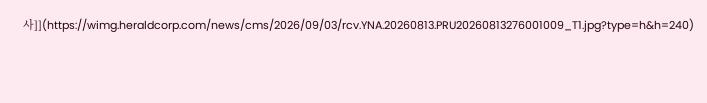사]](https://wimg.heraldcorp.com/news/cms/2026/09/03/rcv.YNA.20260813.PRU20260813276001009_T1.jpg?type=h&h=240)